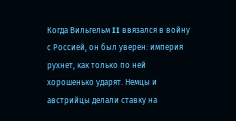Когда Вильгельм II ввязался в войну с Россией, он был уверен: империя рухнет, как только по ней хорошенько ударят. Немцы и австрийцы делали ставку на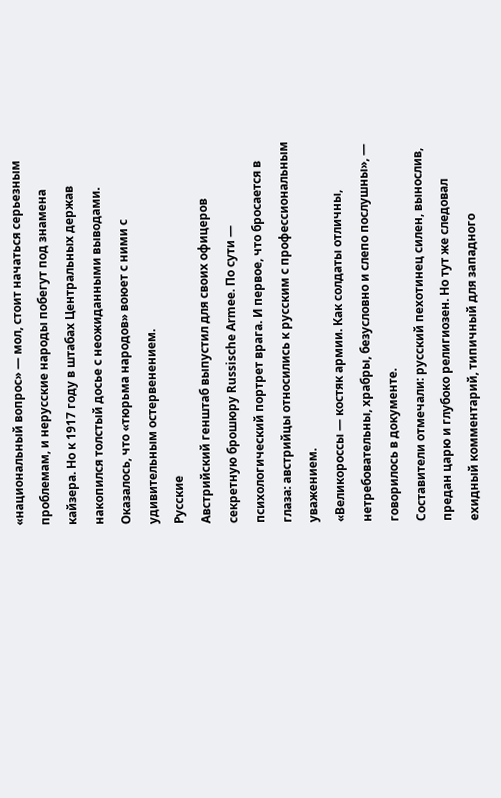«национальный вопрос» — мол, стоит начаться серьезным проблемам, и нерусские народы побегут под знамена кайзера. Но к 1917 году в штабах Центральных держав накопился толстый досье с неожиданными выводами. Оказалось, что «тюрьма народов» воюет с ними с удивительным остервенением.
Русские
Австрийский генштаб выпустил для своих офицеров секретную брошюру Russische Armee. По сути — психологический портрет врага. И первое, что бросается в глаза: австрийцы относились к русским с профессиональным уважением.
«Великороссы — костяк армии. Как солдаты отличны, нетребовательны, храбры, безусловно и слепо послушны», — говорилось в документе.
Составители отмечали: русский пехотинец силен, вынослив, предан царю и глубоко религиозен. Но тут же следовал ехидный комментарий, типичный для западного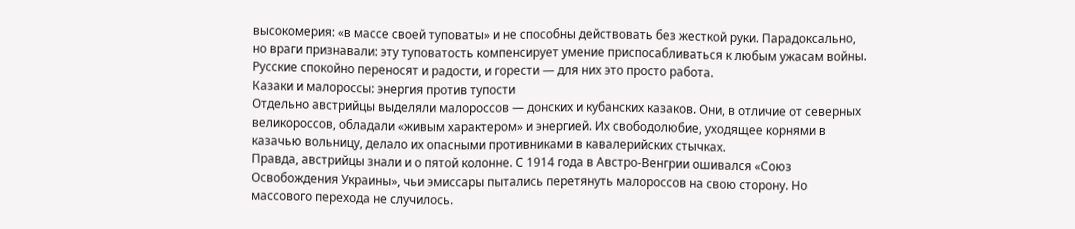высокомерия: «в массе своей туповаты» и не способны действовать без жесткой руки. Парадоксально, но враги признавали: эту туповатость компенсирует умение приспосабливаться к любым ужасам войны. Русские спокойно переносят и радости, и горести — для них это просто работа.
Казаки и малороссы: энергия против тупости
Отдельно австрийцы выделяли малороссов — донских и кубанских казаков. Они, в отличие от северных великороссов, обладали «живым характером» и энергией. Их свободолюбие, уходящее корнями в казачью вольницу, делало их опасными противниками в кавалерийских стычках.
Правда, австрийцы знали и о пятой колонне. С 1914 года в Австро-Венгрии ошивался «Союз Освобождения Украины», чьи эмиссары пытались перетянуть малороссов на свою сторону. Но массового перехода не случилось.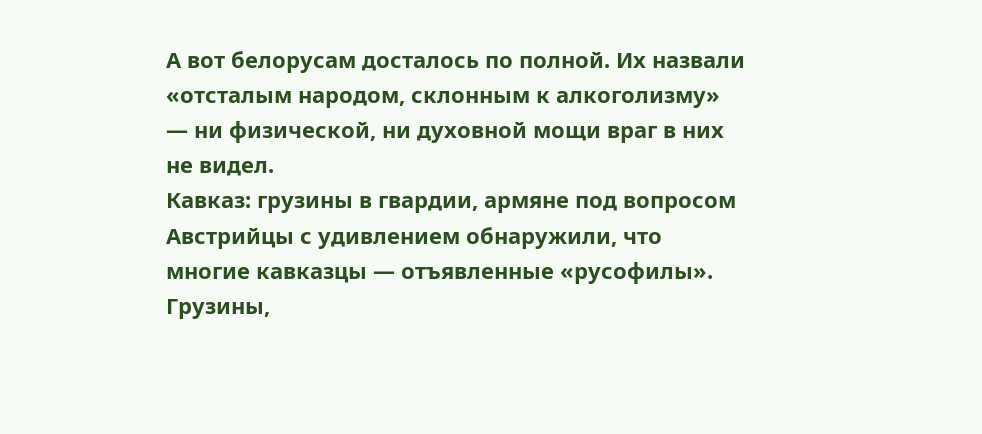А вот белорусам досталось по полной. Их назвали «отсталым народом, склонным к алкоголизму» — ни физической, ни духовной мощи враг в них не видел.
Кавказ: грузины в гвардии, армяне под вопросом
Австрийцы с удивлением обнаружили, что многие кавказцы — отъявленные «русофилы». Грузины,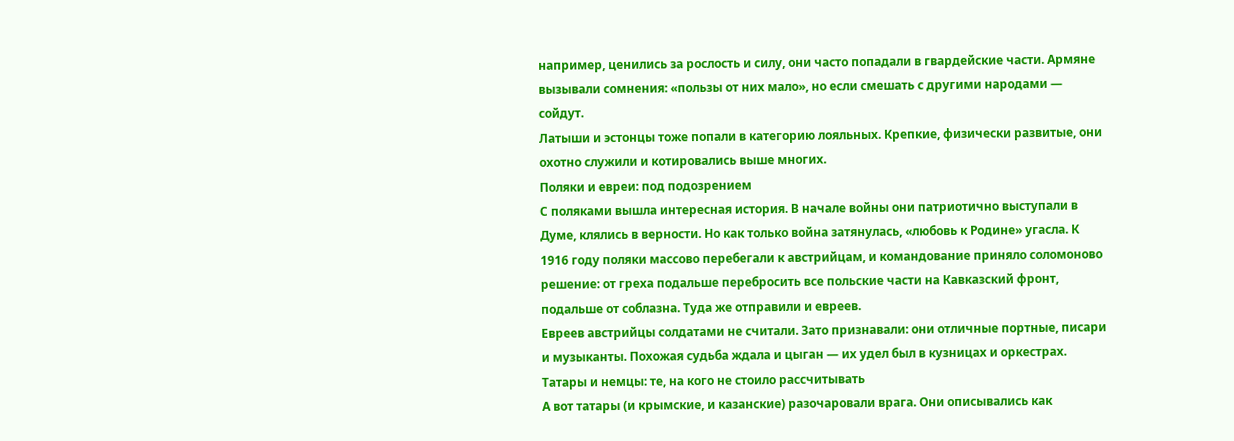например, ценились за рослость и силу, они часто попадали в гвардейские части. Армяне вызывали сомнения: «пользы от них мало», но если смешать с другими народами — сойдут.
Латыши и эстонцы тоже попали в категорию лояльных. Крепкие, физически развитые, они охотно служили и котировались выше многих.
Поляки и евреи: под подозрением
С поляками вышла интересная история. В начале войны они патриотично выступали в Думе, клялись в верности. Но как только война затянулась, «любовь к Родине» угасла. К 1916 году поляки массово перебегали к австрийцам, и командование приняло соломоново решение: от греха подальше перебросить все польские части на Кавказский фронт, подальше от соблазна. Туда же отправили и евреев.
Евреев австрийцы солдатами не считали. Зато признавали: они отличные портные, писари и музыканты. Похожая судьба ждала и цыган — их удел был в кузницах и оркестрах.
Татары и немцы: те, на кого не стоило рассчитывать
А вот татары (и крымские, и казанские) разочаровали врага. Они описывались как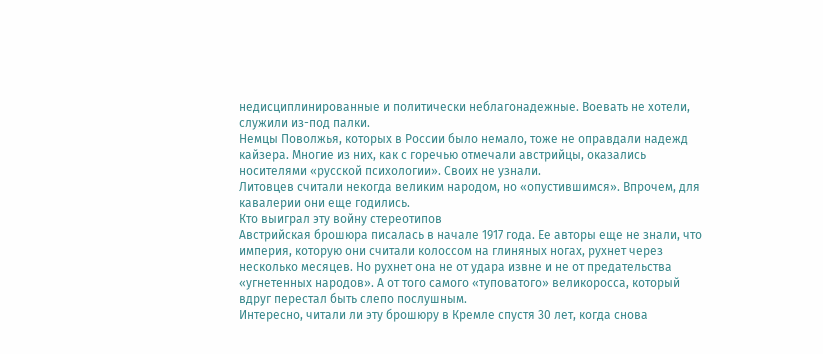недисциплинированные и политически неблагонадежные. Воевать не хотели, служили из-под палки.
Немцы Поволжья, которых в России было немало, тоже не оправдали надежд кайзера. Многие из них, как с горечью отмечали австрийцы, оказались носителями «русской психологии». Своих не узнали.
Литовцев считали некогда великим народом, но «опустившимся». Впрочем, для кавалерии они еще годились.
Кто выиграл эту войну стереотипов
Австрийская брошюра писалась в начале 1917 года. Ее авторы еще не знали, что империя, которую они считали колоссом на глиняных ногах, рухнет через несколько месяцев. Но рухнет она не от удара извне и не от предательства «угнетенных народов». А от того самого «туповатого» великоросса, который вдруг перестал быть слепо послушным.
Интересно, читали ли эту брошюру в Кремле спустя 30 лет, когда снова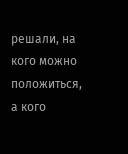решали, на кого можно положиться, а кого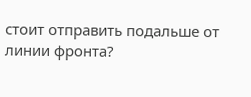стоит отправить подальше от линии фронта?